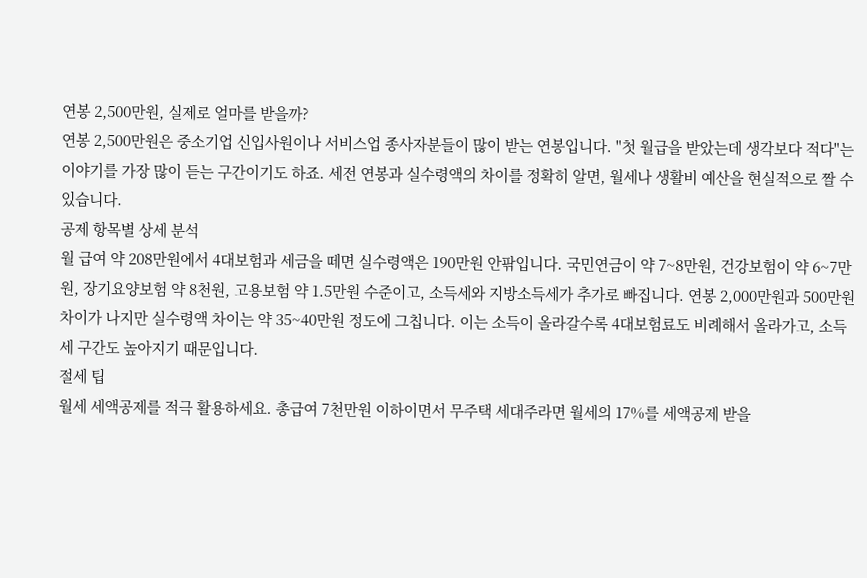연봉 2,500만원, 실제로 얼마를 받을까?
연봉 2,500만원은 중소기업 신입사원이나 서비스업 종사자분들이 많이 받는 연봉입니다. "첫 월급을 받았는데 생각보다 적다"는 이야기를 가장 많이 듣는 구간이기도 하죠. 세전 연봉과 실수령액의 차이를 정확히 알면, 월세나 생활비 예산을 현실적으로 짤 수 있습니다.
공제 항목별 상세 분석
월 급여 약 208만원에서 4대보험과 세금을 떼면 실수령액은 190만원 안팎입니다. 국민연금이 약 7~8만원, 건강보험이 약 6~7만원, 장기요양보험 약 8천원, 고용보험 약 1.5만원 수준이고, 소득세와 지방소득세가 추가로 빠집니다. 연봉 2,000만원과 500만원 차이가 나지만 실수령액 차이는 약 35~40만원 정도에 그칩니다. 이는 소득이 올라갈수록 4대보험료도 비례해서 올라가고, 소득세 구간도 높아지기 때문입니다.
절세 팁
월세 세액공제를 적극 활용하세요. 총급여 7천만원 이하이면서 무주택 세대주라면 월세의 17%를 세액공제 받을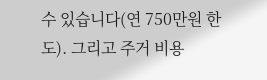수 있습니다(연 750만원 한도). 그리고 주거 비용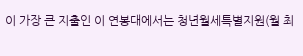이 가장 큰 지출인 이 연봉대에서는 청년월세특별지원(월 최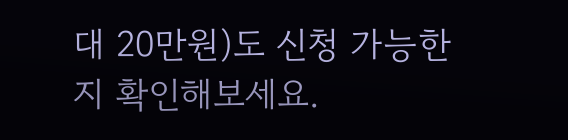대 20만원)도 신청 가능한지 확인해보세요.